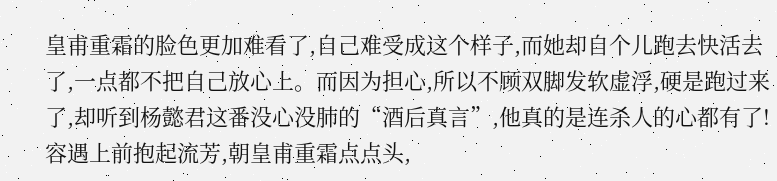皇甫重霜的脸色更加难看了,自己难受成这个样子,而她却自个儿跑去快活去了,一点都不把自己放心上。而因为担心,所以不顾双脚发软虚浮,硬是跑过来了,却听到杨懿君这番没心没肺的“酒后真言”,他真的是连杀人的心都有了!
容遇上前抱起流芳,朝皇甫重霜点点头,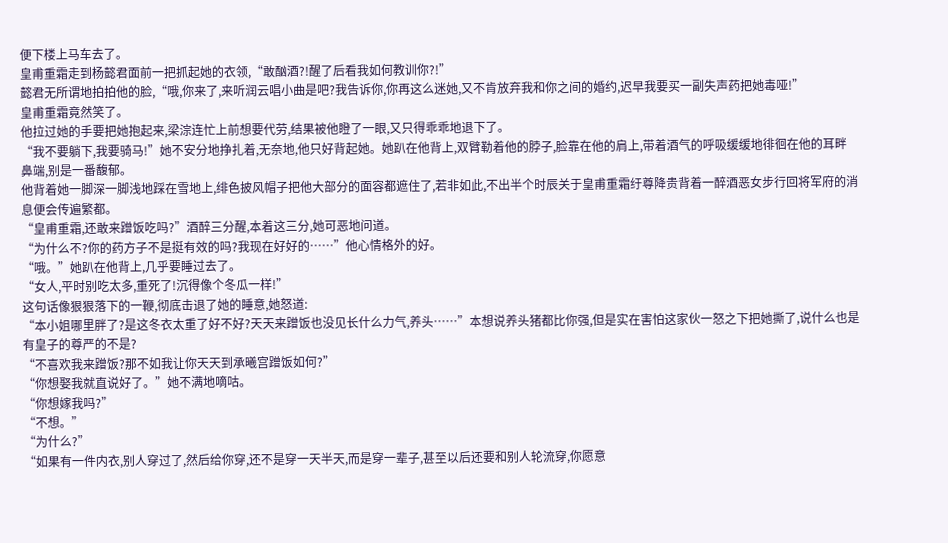便下楼上马车去了。
皇甫重霜走到杨懿君面前一把抓起她的衣领,“敢酗酒?!醒了后看我如何教训你?!”
懿君无所谓地拍拍他的脸,“哦,你来了,来听润云唱小曲是吧?我告诉你,你再这么迷她,又不肯放弃我和你之间的婚约,迟早我要买一副失声药把她毒哑!”
皇甫重霜竟然笑了。
他拉过她的手要把她抱起来,梁淙连忙上前想要代劳,结果被他瞪了一眼,又只得乖乖地退下了。
“我不要躺下,我要骑马!”她不安分地挣扎着,无奈地,他只好背起她。她趴在他背上,双臂勒着他的脖子,脸靠在他的肩上,带着酒气的呼吸缓缓地徘徊在他的耳畔鼻端,别是一番馥郁。
他背着她一脚深一脚浅地踩在雪地上,绯色披风帽子把他大部分的面容都遮住了,若非如此,不出半个时辰关于皇甫重霜纡尊降贵背着一醉酒恶女步行回将军府的消息便会传遍繁都。
“皇甫重霜,还敢来蹭饭吃吗?”酒醉三分醒,本着这三分,她可恶地问道。
“为什么不?你的药方子不是挺有效的吗?我现在好好的……”他心情格外的好。
“哦。”她趴在他背上,几乎要睡过去了。
“女人,平时别吃太多,重死了!沉得像个冬瓜一样!”
这句话像狠狠落下的一鞭,彻底击退了她的睡意,她怒道:
“本小姐哪里胖了?是这冬衣太重了好不好?天天来蹭饭也没见长什么力气,养头……”本想说养头猪都比你强,但是实在害怕这家伙一怒之下把她撕了,说什么也是有皇子的尊严的不是?
“不喜欢我来蹭饭?那不如我让你天天到承曦宫蹭饭如何?”
“你想娶我就直说好了。”她不满地嘀咕。
“你想嫁我吗?”
“不想。”
“为什么?”
“如果有一件内衣,别人穿过了,然后给你穿,还不是穿一天半天,而是穿一辈子,甚至以后还要和别人轮流穿,你愿意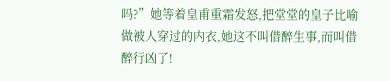吗?”她等着皇甫重霜发怒,把堂堂的皇子比喻做被人穿过的内衣,她这不叫借醉生事,而叫借醉行凶了!